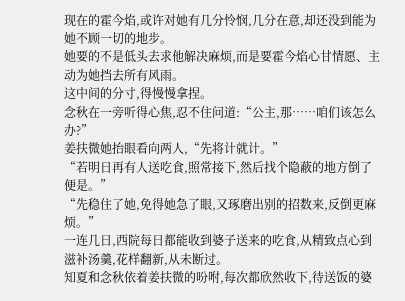现在的霍今焰,或许对她有几分怜悯,几分在意,却还没到能为她不顾一切的地步。
她要的不是低头去求他解决麻烦,而是要霍今焰心甘情愿、主动为她挡去所有风雨。
这中间的分寸,得慢慢拿捏。
念秋在一旁听得心焦,忍不住问道:“公主,那……咱们该怎么办?”
姜扶微她抬眼看向两人,“先将计就计。”
“若明日再有人送吃食,照常接下,然后找个隐蔽的地方倒了便是。”
“先稳住了她,免得她急了眼,又琢磨出别的招数来,反倒更麻烦。”
一连几日,西院每日都能收到婆子送来的吃食,从精致点心到滋补汤羹,花样翻新,从未断过。
知夏和念秋依着姜扶微的吩咐,每次都欣然收下,待送饭的婆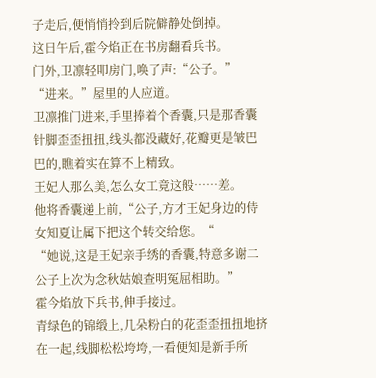子走后,便悄悄拎到后院僻静处倒掉。
这日午后,霍今焰正在书房翻看兵书。
门外,卫凛轻叩房门,唤了声:“公子。”
“进来。”屋里的人应道。
卫凛推门进来,手里捧着个香囊,只是那香囊针脚歪歪扭扭,线头都没藏好,花瓣更是皱巴巴的,瞧着实在算不上精致。
王妃人那么美,怎么女工竟这般……差。
他将香囊递上前,“公子,方才王妃身边的侍女知夏让属下把这个转交给您。“
“她说,这是王妃亲手绣的香囊,特意多谢二公子上次为念秋姑娘查明冤屈相助。”
霍今焰放下兵书,伸手接过。
青绿色的锦缎上,几朵粉白的花歪歪扭扭地挤在一起,线脚松松垮垮,一看便知是新手所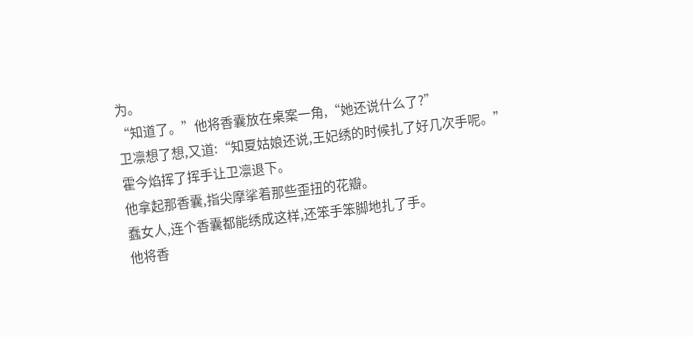为。
“知道了。”他将香囊放在桌案一角,“她还说什么了?”
卫凛想了想,又道:“知夏姑娘还说,王妃绣的时候扎了好几次手呢。”
霍今焰挥了挥手让卫凛退下。
他拿起那香囊,指尖摩挲着那些歪扭的花瓣。
蠢女人,连个香囊都能绣成这样,还笨手笨脚地扎了手。
他将香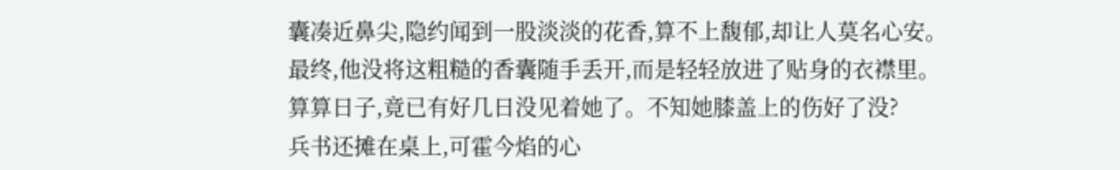囊凑近鼻尖,隐约闻到一股淡淡的花香,算不上馥郁,却让人莫名心安。
最终,他没将这粗糙的香囊随手丢开,而是轻轻放进了贴身的衣襟里。
算算日子,竟已有好几日没见着她了。不知她膝盖上的伤好了没?
兵书还摊在桌上,可霍今焰的心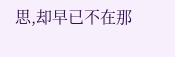思,却早已不在那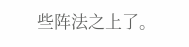些阵法之上了。